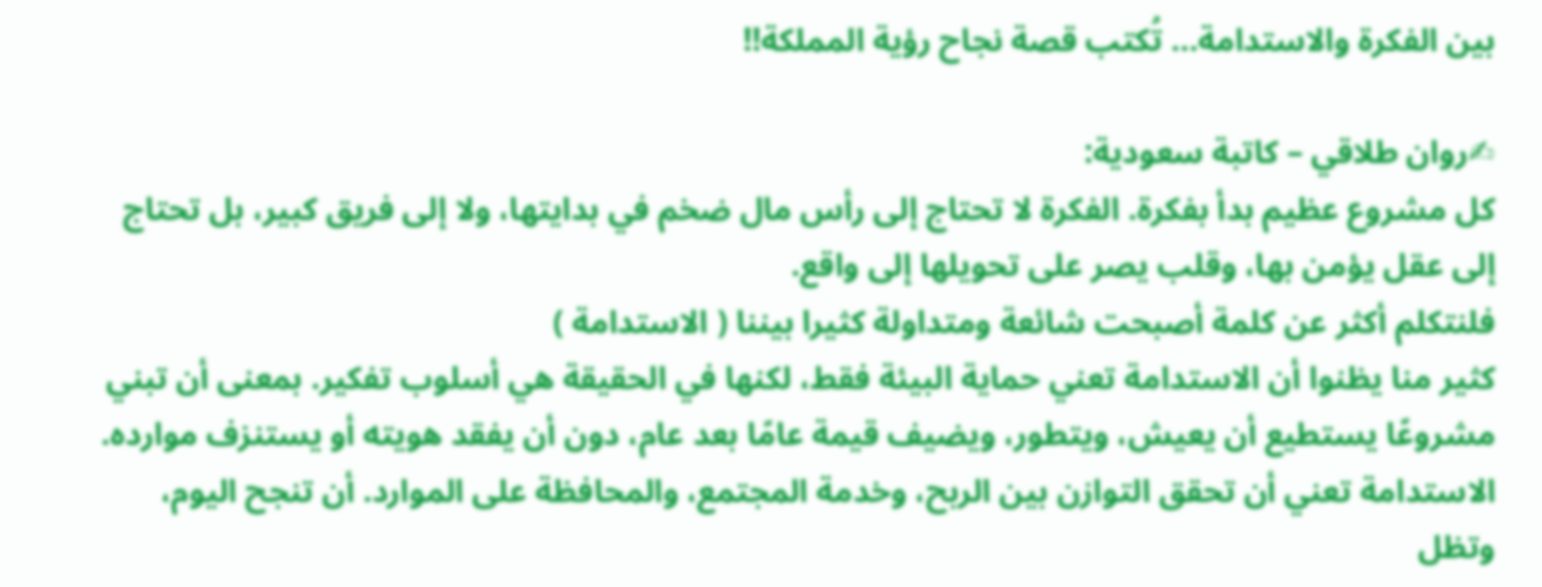بين الفكرة والاستدامة… تُكتب قصة نجاح رؤية المملكة!!

✍روان طلاقي – كاتبة سعودية:
كل مشروع عظيم بدأ بفكرة. الفكرة لا تحتاج إلى رأس مال ضخم في بدايتها، ولا إلى فريق كبير، بل تحتاج إلى عقل يؤمن بها، وقلب يصر على تحويلها إلى واقع.
فلنتكلم أكثر عن كلمة أصبحت شائعة ومتداولة كثيرا بيننا ( الاستدامة )
كثير منا يظنوا أن الاستدامة تعني حماية البيئة فقط، لكنها في الحقيقة هي أسلوب تفكير. بمعنى أن تبني مشروعًا يستطيع أن يعيش، ويتطور، ويضيف قيمة عامًا بعد عام، دون أن يفقد هويته أو يستنزف موارده.
الاستدامة تعني أن تحقق التوازن بين الربح، وخدمة المجتمع، والمحافظة على الموارد. أن تنجح اليوم، وتظل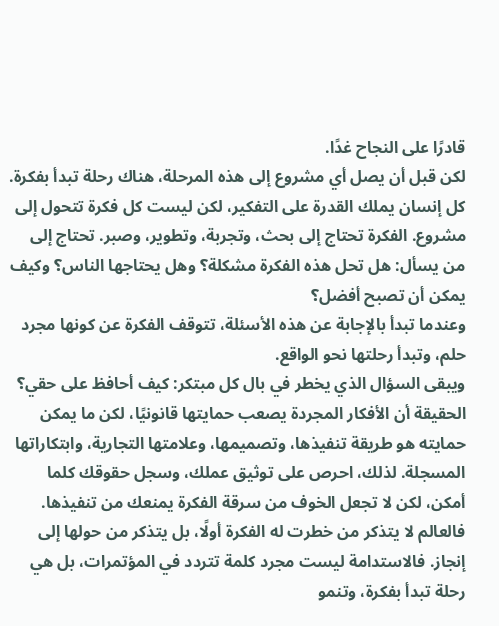قادرًا على النجاح غدًا.
لكن قبل أن يصل أي مشروع إلى هذه المرحلة، هناك رحلة تبدأ بفكرة.
كل إنسان يملك القدرة على التفكير، لكن ليست كل فكرة تتحول إلى مشروع. الفكرة تحتاج إلى بحث، وتجربة، وتطوير، وصبر. تحتاج إلى من يسأل: هل تحل هذه الفكرة مشكلة؟ وهل يحتاجها الناس؟ وكيف يمكن أن تصبح أفضل؟
وعندما تبدأ بالإجابة عن هذه الأسئلة، تتوقف الفكرة عن كونها مجرد حلم، وتبدأ رحلتها نحو الواقع.
ويبقى السؤال الذي يخطر في بال كل مبتكر: كيف أحافظ على حقي؟
الحقيقة أن الأفكار المجردة يصعب حمايتها قانونيًا، لكن ما يمكن حمايته هو طريقة تنفيذها، وتصميمها، وعلامتها التجارية، وابتكاراتها المسجلة. لذلك، احرص على توثيق عملك، وسجل حقوقك كلما أمكن، لكن لا تجعل الخوف من سرقة الفكرة يمنعك من تنفيذها.
فالعالم لا يتذكر من خطرت له الفكرة أولًا، بل يتذكر من حولها إلى إنجاز. فالاستدامة ليست مجرد كلمة تتردد في المؤتمرات، بل هي رحلة تبدأ بفكرة، وتنمو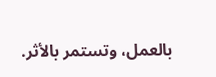بالعمل، وتستمر بالأثر.